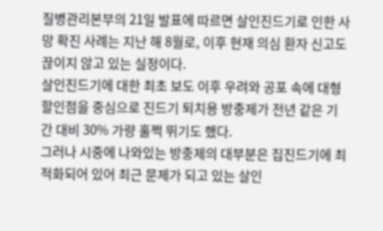질병관리본부의 21일 발표에 따르면 살인진드기로 인한 사망 확진 사례는 지난 해 8월로, 이후 현재 의심 환자 신고도 끊이지 않고 있는 실정이다.
살인진드기에 대한 최초 보도 이후 우려와 공포 속에 대형 할인점을 중심으로 진드기 퇴치용 방충제가 전년 같은 기간 대비 30% 가량 훌쩍 뛰기도 했다.
그러나 시중에 나와있는 방충제의 대부분은 집진드기에 최적화되어 있어 최근 문제가 되고 있는 살인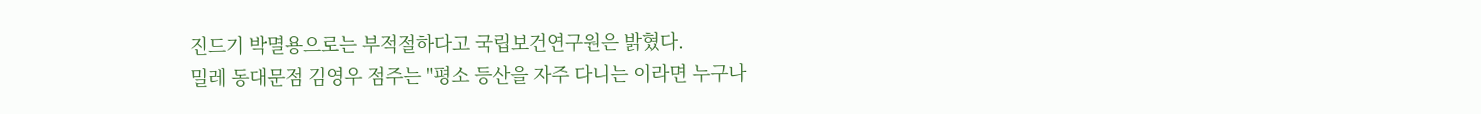진드기 박멸용으로는 부적절하다고 국립보건연구원은 밝혔다.
밀레 동대문점 김영우 점주는 "평소 등산을 자주 다니는 이라면 누구나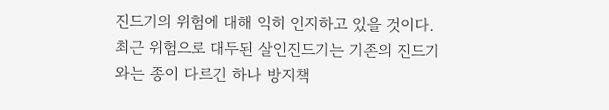진드기의 위험에 대해 익히 인지하고 있을 것이다. 최근 위험으로 대두된 살인진드기는 기존의 진드기와는 종이 다르긴 하나 방지책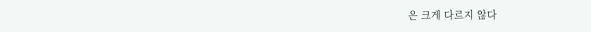은 크게 다르지 않다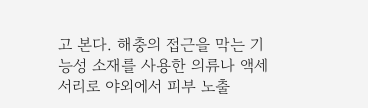고 본다. 해충의 접근을 막는 기능성 소재를 사용한 의류나 액세서리로 야외에서 피부 노출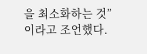을 최소화하는 것” 이라고 조언했다.